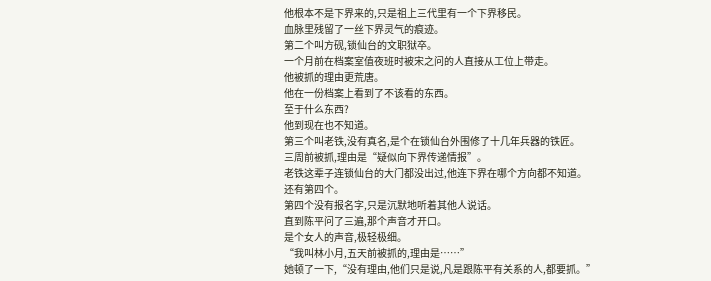他根本不是下界来的,只是祖上三代里有一个下界移民。
血脉里残留了一丝下界灵气的痕迹。
第二个叫方砚,锁仙台的文职狱卒。
一个月前在档案室值夜班时被宋之问的人直接从工位上带走。
他被抓的理由更荒唐。
他在一份档案上看到了不该看的东西。
至于什么东西?
他到现在也不知道。
第三个叫老铁,没有真名,是个在锁仙台外围修了十几年兵器的铁匠。
三周前被抓,理由是“疑似向下界传递情报”。
老铁这辈子连锁仙台的大门都没出过,他连下界在哪个方向都不知道。
还有第四个。
第四个没有报名字,只是沉默地听着其他人说话。
直到陈平问了三遍,那个声音才开口。
是个女人的声音,极轻极细。
“我叫林小月,五天前被抓的,理由是……”
她顿了一下,“没有理由,他们只是说,凡是跟陈平有关系的人,都要抓。”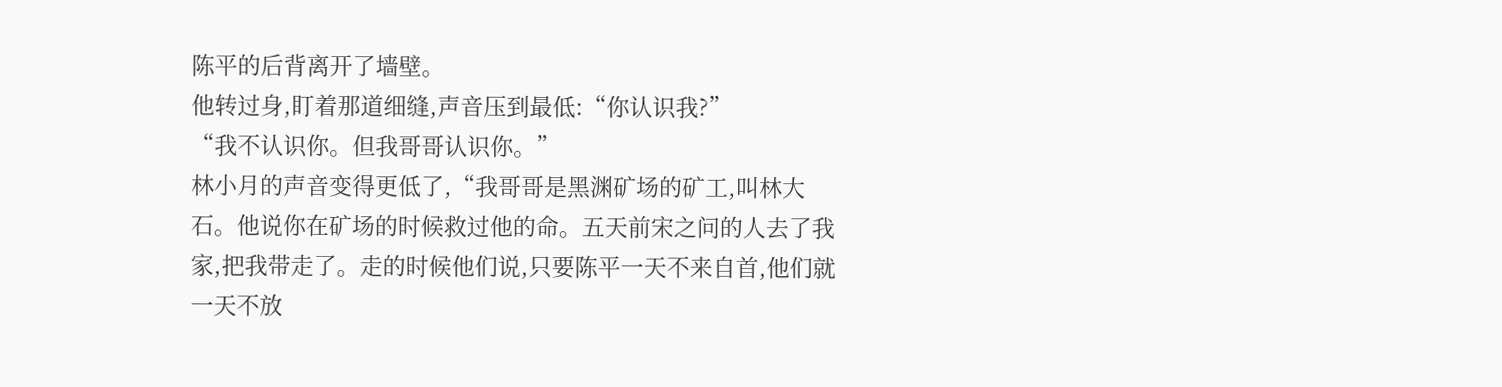陈平的后背离开了墙壁。
他转过身,盯着那道细缝,声音压到最低:“你认识我?”
“我不认识你。但我哥哥认识你。”
林小月的声音变得更低了,“我哥哥是黑渊矿场的矿工,叫林大石。他说你在矿场的时候救过他的命。五天前宋之问的人去了我家,把我带走了。走的时候他们说,只要陈平一天不来自首,他们就一天不放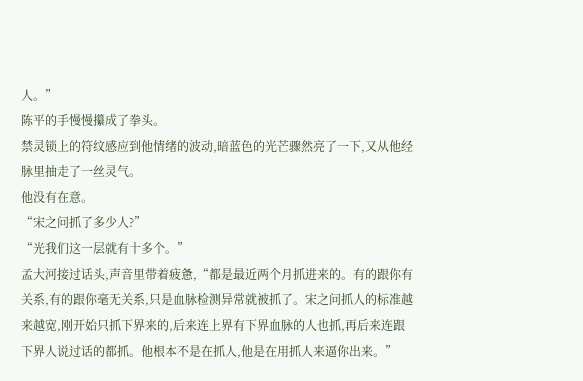人。”
陈平的手慢慢攥成了拳头。
禁灵锁上的符纹感应到他情绪的波动,暗蓝色的光芒骤然亮了一下,又从他经脉里抽走了一丝灵气。
他没有在意。
“宋之问抓了多少人?”
“光我们这一层就有十多个。”
孟大河接过话头,声音里带着疲惫,“都是最近两个月抓进来的。有的跟你有关系,有的跟你毫无关系,只是血脉检测异常就被抓了。宋之问抓人的标准越来越宽,刚开始只抓下界来的,后来连上界有下界血脉的人也抓,再后来连跟下界人说过话的都抓。他根本不是在抓人,他是在用抓人来逼你出来。”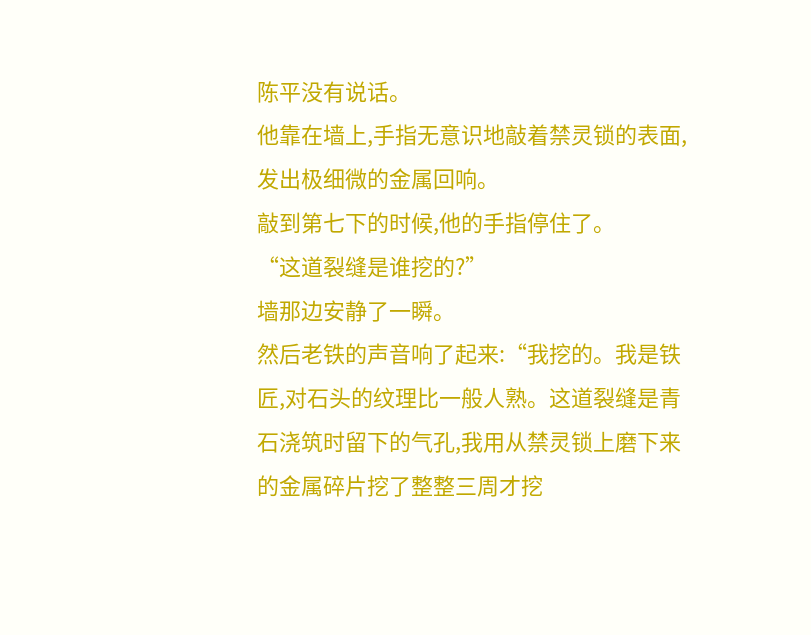陈平没有说话。
他靠在墙上,手指无意识地敲着禁灵锁的表面,发出极细微的金属回响。
敲到第七下的时候,他的手指停住了。
“这道裂缝是谁挖的?”
墙那边安静了一瞬。
然后老铁的声音响了起来:“我挖的。我是铁匠,对石头的纹理比一般人熟。这道裂缝是青石浇筑时留下的气孔,我用从禁灵锁上磨下来的金属碎片挖了整整三周才挖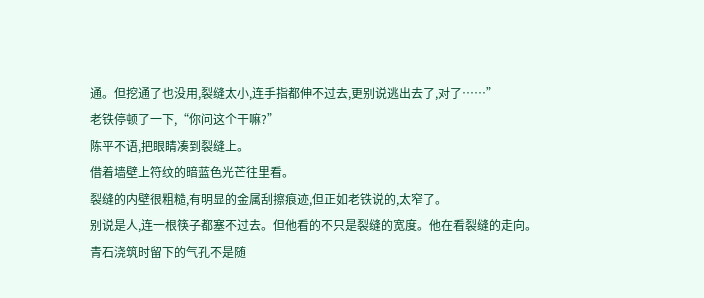通。但挖通了也没用,裂缝太小,连手指都伸不过去,更别说逃出去了,对了……”
老铁停顿了一下,“你问这个干嘛?”
陈平不语,把眼睛凑到裂缝上。
借着墙壁上符纹的暗蓝色光芒往里看。
裂缝的内壁很粗糙,有明显的金属刮擦痕迹,但正如老铁说的,太窄了。
别说是人,连一根筷子都塞不过去。但他看的不只是裂缝的宽度。他在看裂缝的走向。
青石浇筑时留下的气孔不是随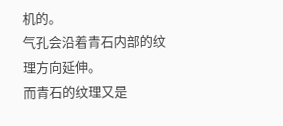机的。
气孔会沿着青石内部的纹理方向延伸。
而青石的纹理又是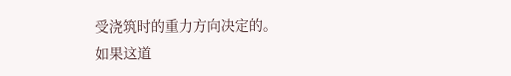受浇筑时的重力方向决定的。
如果这道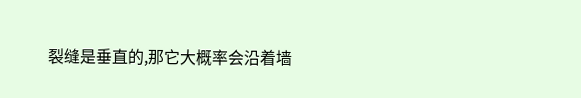裂缝是垂直的,那它大概率会沿着墙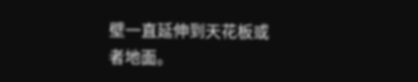壁一直延伸到天花板或者地面。